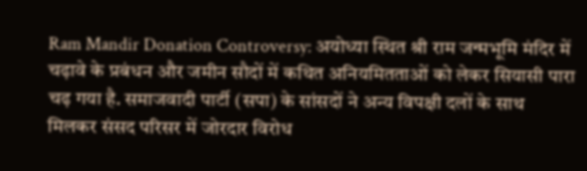Ram Mandir Donation Controversy: अयोध्या स्थित श्री राम जन्मभूमि मंदिर में चढ़ावे के प्रबंधन और जमीन सौदों में कथित अनियमितताओं को लेकर सियासी पारा चढ़ गया है. समाजवादी पार्टी (सपा) के सांसदों ने अन्य विपक्षी दलों के साथ मिलकर संसद परिसर में जोरदार विरोध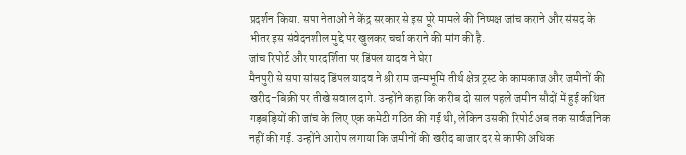प्रदर्शन किया. सपा नेताओं ने केंद्र सरकार से इस पूरे मामले की निष्पक्ष जांच कराने और संसद के भीतर इस संवेदनशील मुद्दे पर खुलकर चर्चा कराने की मांग की है.
जांच रिपोर्ट और पारदर्शिता पर डिंपल यादव ने घेरा
मैनपुरी से सपा सांसद डिंपल यादव ने श्री राम जन्मभूमि तीर्थ क्षेत्र ट्रस्ट के कामकाज और जमीनों की खरीद-बिक्री पर तीखे सवाल दागे. उन्होंने कहा कि करीब दो साल पहले जमीन सौदों में हुई कथित गड़बड़ियों की जांच के लिए एक कमेटी गठित की गई थी, लेकिन उसकी रिपोर्ट अब तक सार्वजनिक नहीं की गई. उन्होंने आरोप लगाया कि जमीनों की खरीद बाजार दर से काफी अधिक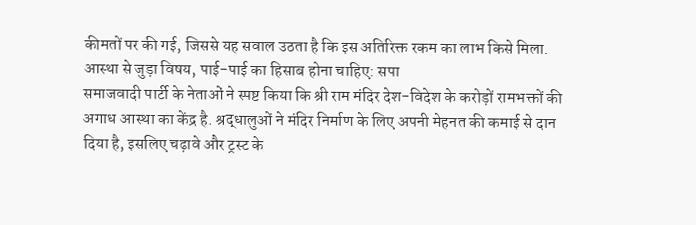कीमतों पर की गई, जिससे यह सवाल उठता है कि इस अतिरिक्त रकम का लाभ किसे मिला.
आस्था से जुड़ा विषय, पाई-पाई का हिसाब होना चाहिए: सपा
समाजवादी पार्टी के नेताओं ने स्पष्ट किया कि श्री राम मंदिर देश-विदेश के करोड़ों रामभक्तों की अगाध आस्था का केंद्र है. श्रद्धालुओं ने मंदिर निर्माण के लिए अपनी मेहनत की कमाई से दान दिया है, इसलिए चढ़ावे और ट्रस्ट के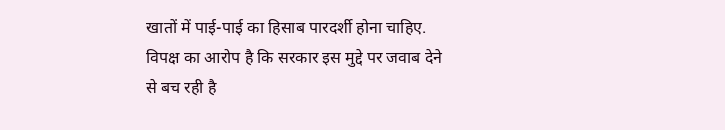खातों में पाई-पाई का हिसाब पारदर्शी होना चाहिए. विपक्ष का आरोप है कि सरकार इस मुद्दे पर जवाब देने से बच रही है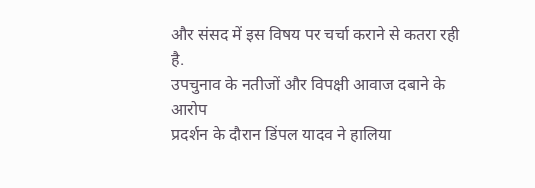और संसद में इस विषय पर चर्चा कराने से कतरा रही है.
उपचुनाव के नतीजों और विपक्षी आवाज दबाने के आरोप
प्रदर्शन के दौरान डिंपल यादव ने हालिया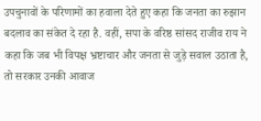उपचुनावों के परिणामों का हवाला देते हुए कहा कि जनता का रुझान बदलाव का संकेत दे रहा है. वहीं, सपा के वरिष्ठ सांसद राजीव राय ने कहा कि जब भी विपक्ष भ्रष्टाचार और जनता से जुड़े सवाल उठाता है, तो सरकार उनकी आवाज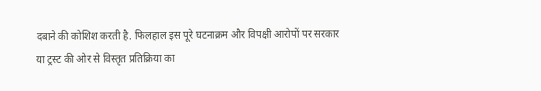दबाने की कोशिश करती है. फिलहाल इस पूरे घटनाक्रम और विपक्षी आरोपों पर सरकार या ट्रस्ट की ओर से विस्तृत प्रतिक्रिया का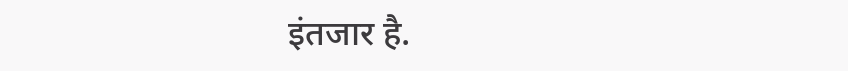इंतजार है.